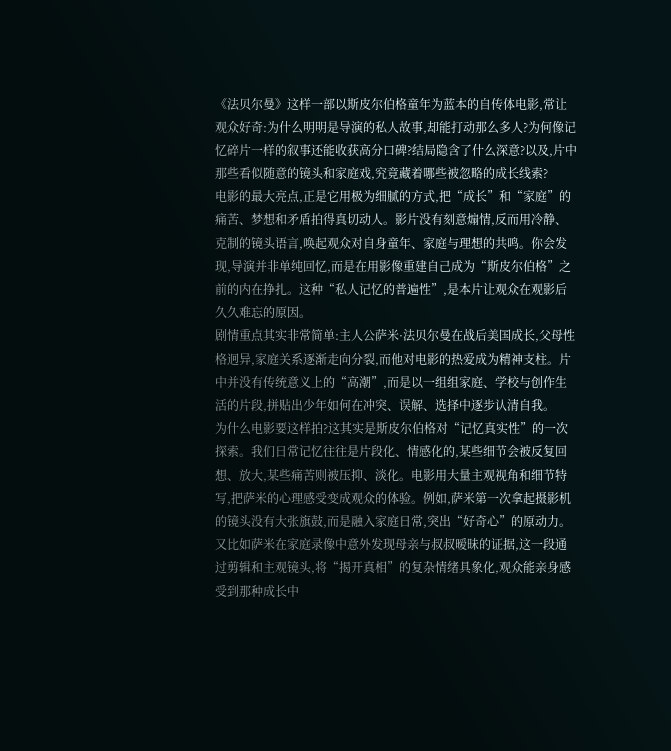《法贝尔曼》这样一部以斯皮尔伯格童年为蓝本的自传体电影,常让观众好奇:为什么明明是导演的私人故事,却能打动那么多人?为何像记忆碎片一样的叙事还能收获高分口碑?结局隐含了什么深意?以及,片中那些看似随意的镜头和家庭戏,究竟藏着哪些被忽略的成长线索?
电影的最大亮点,正是它用极为细腻的方式,把“成长”和“家庭”的痛苦、梦想和矛盾拍得真切动人。影片没有刻意煽情,反而用冷静、克制的镜头语言,唤起观众对自身童年、家庭与理想的共鸣。你会发现,导演并非单纯回忆,而是在用影像重建自己成为“斯皮尔伯格”之前的内在挣扎。这种“私人记忆的普遍性”,是本片让观众在观影后久久难忘的原因。
剧情重点其实非常简单:主人公萨米·法贝尔曼在战后美国成长,父母性格迥异,家庭关系逐渐走向分裂,而他对电影的热爱成为精神支柱。片中并没有传统意义上的“高潮”,而是以一组组家庭、学校与创作生活的片段,拼贴出少年如何在冲突、误解、选择中逐步认清自我。
为什么电影要这样拍?这其实是斯皮尔伯格对“记忆真实性”的一次探索。我们日常记忆往往是片段化、情感化的,某些细节会被反复回想、放大,某些痛苦则被压抑、淡化。电影用大量主观视角和细节特写,把萨米的心理感受变成观众的体验。例如,萨米第一次拿起摄影机的镜头没有大张旗鼓,而是融入家庭日常,突出“好奇心”的原动力。又比如萨米在家庭录像中意外发现母亲与叔叔暧昧的证据,这一段通过剪辑和主观镜头,将“揭开真相”的复杂情绪具象化,观众能亲身感受到那种成长中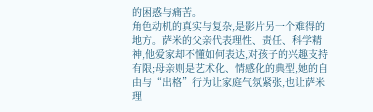的困惑与痛苦。
角色动机的真实与复杂,是影片另一个难得的地方。萨米的父亲代表理性、责任、科学精神,他爱家却不懂如何表达,对孩子的兴趣支持有限;母亲则是艺术化、情感化的典型,她的自由与“出格”行为让家庭气氛紧张,也让萨米理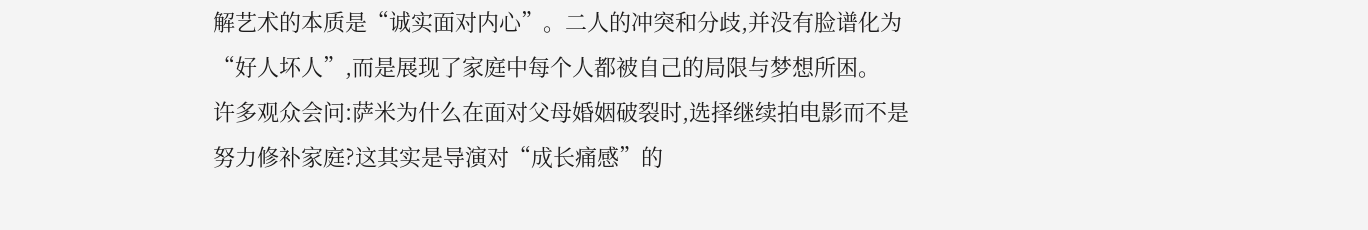解艺术的本质是“诚实面对内心”。二人的冲突和分歧,并没有脸谱化为“好人坏人”,而是展现了家庭中每个人都被自己的局限与梦想所困。
许多观众会问:萨米为什么在面对父母婚姻破裂时,选择继续拍电影而不是努力修补家庭?这其实是导演对“成长痛感”的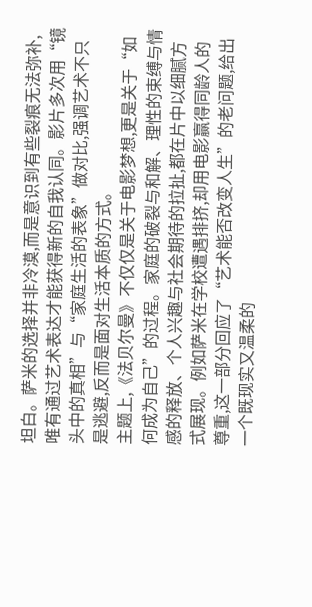坦白。萨米的选择并非冷漠,而是意识到有些裂痕无法弥补,唯有通过艺术表达才能获得新的自我认同。影片多次用“镜头中的真相”与“家庭生活的表象”做对比,强调艺术不只是逃避,反而是面对生活本质的方式。
主题上,《法贝尔曼》不仅仅是关于电影梦想,更是关于“如何成为自己”的过程。家庭的破裂与和解、理性的束缚与情感的释放、个人兴趣与社会期待的拉扯,都在片中以细腻方式展现。例如萨米在学校遭遇排挤,却用电影赢得同龄人的尊重,这一部分回应了“艺术能否改变人生”的老问题,给出一个既现实又温柔的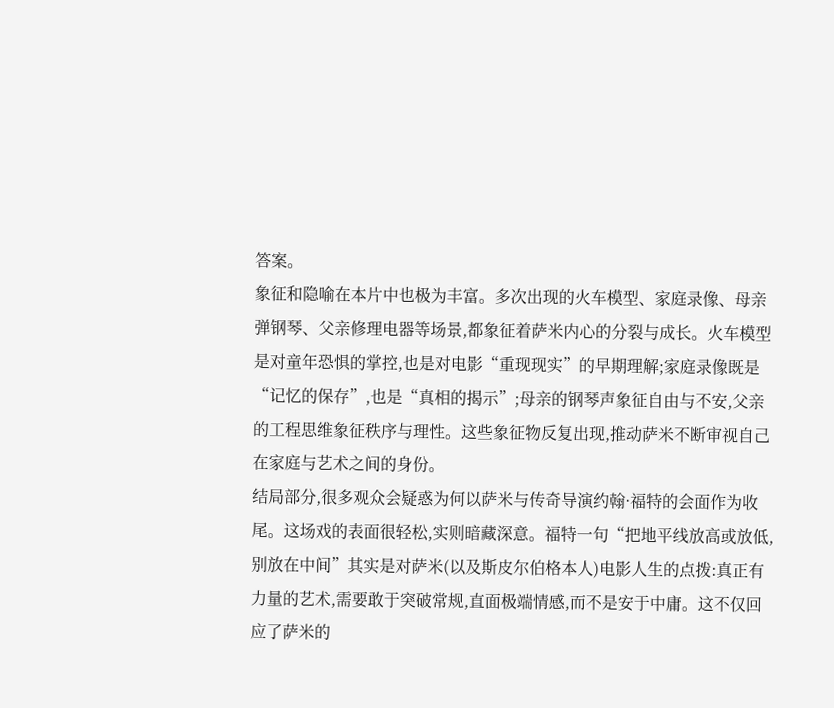答案。
象征和隐喻在本片中也极为丰富。多次出现的火车模型、家庭录像、母亲弹钢琴、父亲修理电器等场景,都象征着萨米内心的分裂与成长。火车模型是对童年恐惧的掌控,也是对电影“重现现实”的早期理解;家庭录像既是“记忆的保存”,也是“真相的揭示”;母亲的钢琴声象征自由与不安,父亲的工程思维象征秩序与理性。这些象征物反复出现,推动萨米不断审视自己在家庭与艺术之间的身份。
结局部分,很多观众会疑惑为何以萨米与传奇导演约翰·福特的会面作为收尾。这场戏的表面很轻松,实则暗藏深意。福特一句“把地平线放高或放低,别放在中间”其实是对萨米(以及斯皮尔伯格本人)电影人生的点拨:真正有力量的艺术,需要敢于突破常规,直面极端情感,而不是安于中庸。这不仅回应了萨米的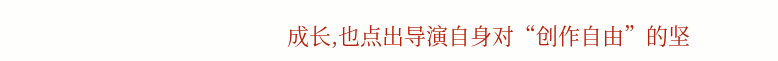成长,也点出导演自身对“创作自由”的坚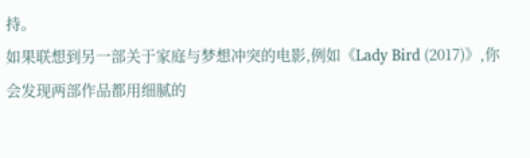持。
如果联想到另一部关于家庭与梦想冲突的电影,例如《Lady Bird (2017)》,你会发现两部作品都用细腻的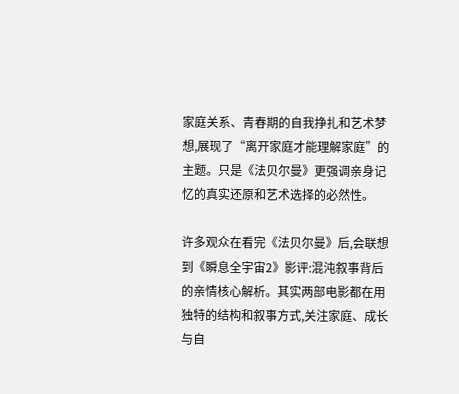家庭关系、青春期的自我挣扎和艺术梦想,展现了“离开家庭才能理解家庭”的主题。只是《法贝尔曼》更强调亲身记忆的真实还原和艺术选择的必然性。

许多观众在看完《法贝尔曼》后,会联想到《瞬息全宇宙2》影评:混沌叙事背后的亲情核心解析。其实两部电影都在用独特的结构和叙事方式,关注家庭、成长与自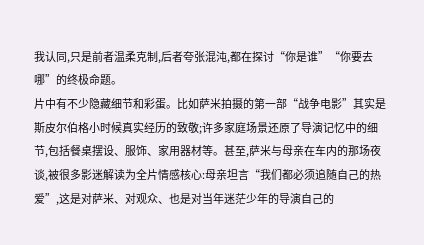我认同,只是前者温柔克制,后者夸张混沌,都在探讨“你是谁”“你要去哪”的终极命题。
片中有不少隐藏细节和彩蛋。比如萨米拍摄的第一部“战争电影”其实是斯皮尔伯格小时候真实经历的致敬;许多家庭场景还原了导演记忆中的细节,包括餐桌摆设、服饰、家用器材等。甚至,萨米与母亲在车内的那场夜谈,被很多影迷解读为全片情感核心:母亲坦言“我们都必须追随自己的热爱”,这是对萨米、对观众、也是对当年迷茫少年的导演自己的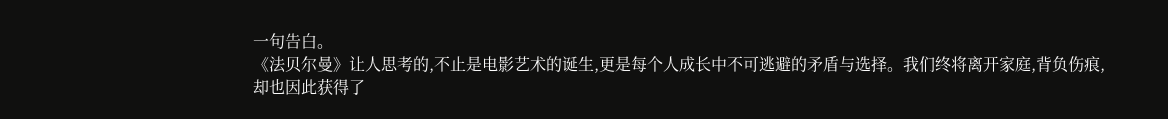一句告白。
《法贝尔曼》让人思考的,不止是电影艺术的诞生,更是每个人成长中不可逃避的矛盾与选择。我们终将离开家庭,背负伤痕,却也因此获得了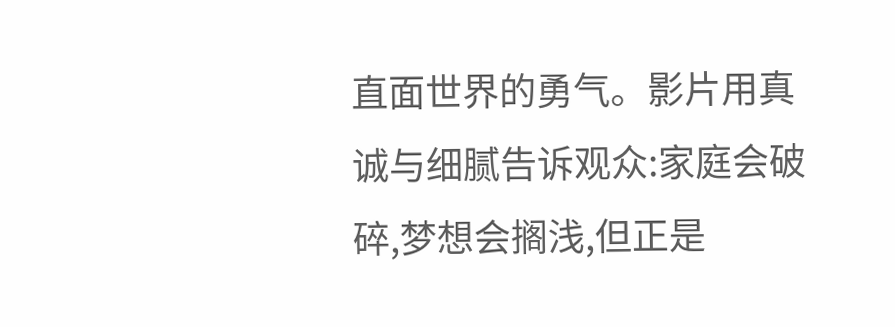直面世界的勇气。影片用真诚与细腻告诉观众:家庭会破碎,梦想会搁浅,但正是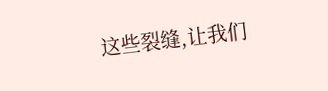这些裂缝,让我们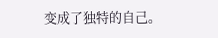变成了独特的自己。